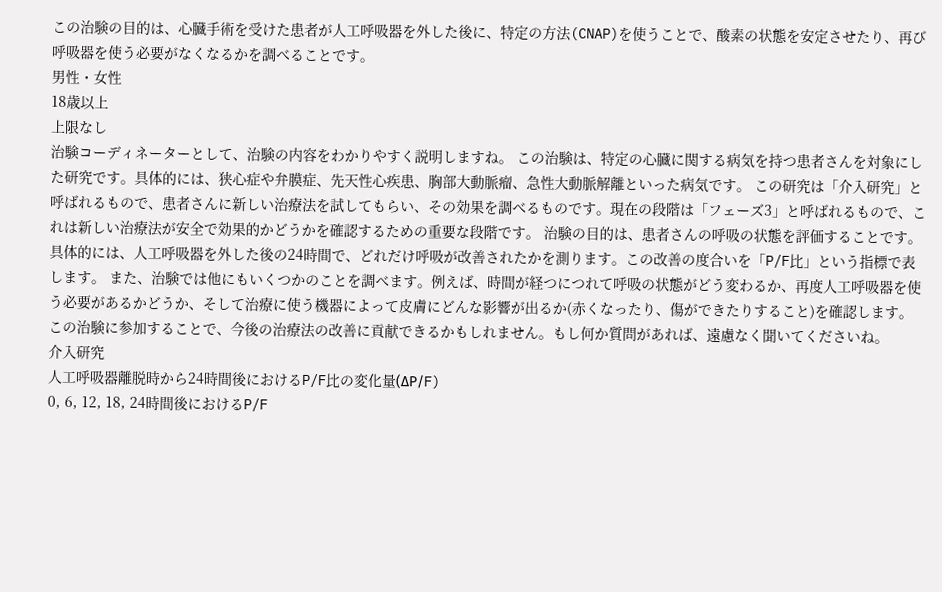この治験の目的は、心臓手術を受けた患者が人工呼吸器を外した後に、特定の方法(CNAP)を使うことで、酸素の状態を安定させたり、再び呼吸器を使う必要がなくなるかを調べることです。
男性・女性
18歳以上
上限なし
治験コーディネーターとして、治験の内容をわかりやすく説明しますね。 この治験は、特定の心臓に関する病気を持つ患者さんを対象にした研究です。具体的には、狭心症や弁膜症、先天性心疾患、胸部大動脈瘤、急性大動脈解離といった病気です。 この研究は「介入研究」と呼ばれるもので、患者さんに新しい治療法を試してもらい、その効果を調べるものです。現在の段階は「フェーズ3」と呼ばれるもので、これは新しい治療法が安全で効果的かどうかを確認するための重要な段階です。 治験の目的は、患者さんの呼吸の状態を評価することです。具体的には、人工呼吸器を外した後の24時間で、どれだけ呼吸が改善されたかを測ります。この改善の度合いを「P/F比」という指標で表します。 また、治験では他にもいくつかのことを調べます。例えば、時間が経つにつれて呼吸の状態がどう変わるか、再度人工呼吸器を使う必要があるかどうか、そして治療に使う機器によって皮膚にどんな影響が出るか(赤くなったり、傷ができたりすること)を確認します。 この治験に参加することで、今後の治療法の改善に貢献できるかもしれません。もし何か質問があれば、遠慮なく聞いてくださいね。
介入研究
人工呼吸器離脱時から24時間後におけるP/F比の変化量(ΔP/F)
0, 6, 12, 18, 24時間後におけるP/F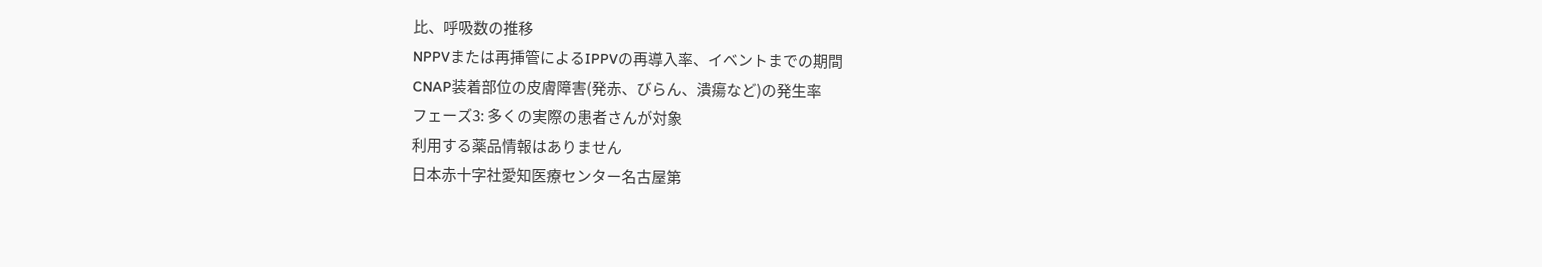比、呼吸数の推移
NPPVまたは再挿管によるIPPVの再導入率、イベントまでの期間
CNAP装着部位の皮膚障害(発赤、びらん、潰瘍など)の発生率
フェーズ3: 多くの実際の患者さんが対象
利用する薬品情報はありません
日本赤十字社愛知医療センター名古屋第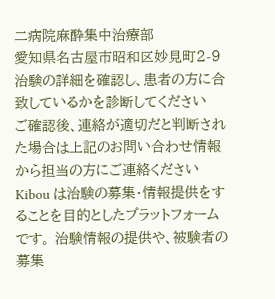二病院麻酔集中治療部
愛知県名古屋市昭和区妙見町2-9
治験の詳細を確認し、患者の方に合致しているかを診断してください
ご確認後、連絡が適切だと判断された場合は上記のお問い合わせ情報から担当の方にご連絡ください
Kibou は治験の募集・情報提供をすることを目的としたプラットフォームです。 治験情報の提供や、被験者の募集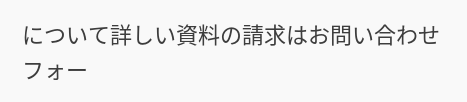について詳しい資料の請求はお問い合わせフォー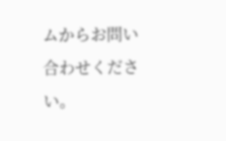ムからお問い合わせください。